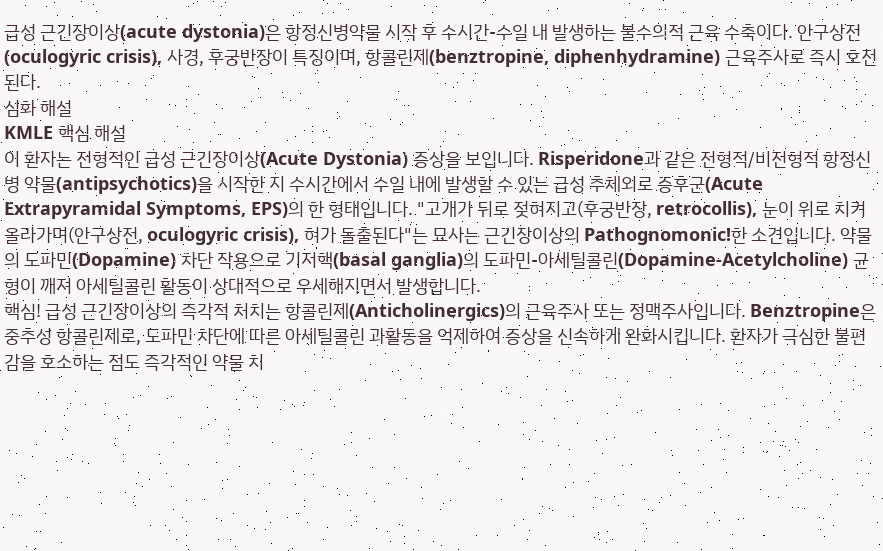급성 근긴장이상(acute dystonia)은 항정신병약물 시작 후 수시간-수일 내 발생하는 불수의적 근육 수축이다. 안구상전(oculogyric crisis), 사경, 후궁반장이 특징이며, 항콜린제(benztropine, diphenhydramine) 근육주사로 즉시 호전된다.
심화 해설
KMLE 핵심 해설
이 환자는 전형적인 급성 근긴장이상(Acute Dystonia) 증상을 보입니다. Risperidone과 같은 전형적/비전형적 항정신병 약물(antipsychotics)을 시작한 지 수시간에서 수일 내에 발생할 수 있는 급성 추체외로 증후군(Acute Extrapyramidal Symptoms, EPS)의 한 형태입니다. "고개가 뒤로 젖혀지고(후궁반장, retrocollis), 눈이 위로 치켜올라가며(안구상전, oculogyric crisis), 혀가 돌출된다"는 묘사는 근긴장이상의 Pathognomonic!한 소견입니다. 약물의 도파민(Dopamine) 차단 작용으로 기저핵(basal ganglia)의 도파민-아세틸콜린(Dopamine-Acetylcholine) 균형이 깨져 아세틸콜린 활동이 상대적으로 우세해지면서 발생합니다.
핵심! 급성 근긴장이상의 즉각적 처치는 항콜린제(Anticholinergics)의 근육주사 또는 정맥주사입니다. Benztropine은 중추성 항콜린제로, 도파민 차단에 따른 아세틸콜린 과활동을 억제하여 증상을 신속하게 완화시킵니다. 환자가 극심한 불편감을 호소하는 점도 즉각적인 약물 치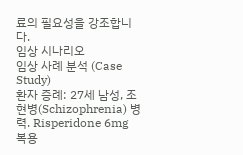료의 필요성을 강조합니다.
임상 시나리오
임상 사례 분석 (Case Study)
환자 증례: 27세 남성, 조현병(Schizophrenia) 병력. Risperidone 6mg 복용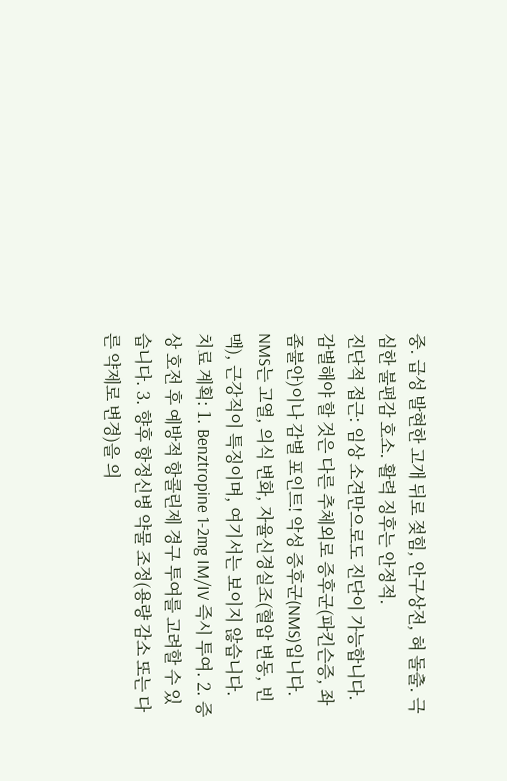중. 급성 발현한 고개 뒤로 젖힘, 안구상전, 혀 돌출. 극심한 불편감 호소. 활력 징후는 안정적.
진단적 접근: 임상 소견만으로도 진단이 가능합니다. 감별해야 할 것은 다른 추체외로 증후군(파킨슨증, 좌좀불안)이나 감별 포인트! 악성 증후군(NMS)입니다. NMS는 고열, 의식 변화, 자율신경실조(혈압 변동, 빈맥), 근강직이 특징이며, 여기서는 보이지 않습니다.
치료 계획: 1. Benztropine 1-2mg IM/IV 즉시 투여. 2. 증상 호전 후 예방적 항콜린제 경구 투여를 고려할 수 있습니다. 3. 향후 항정신병 약물 조정(용량 감소 또는 다른 약제로 변경)을 의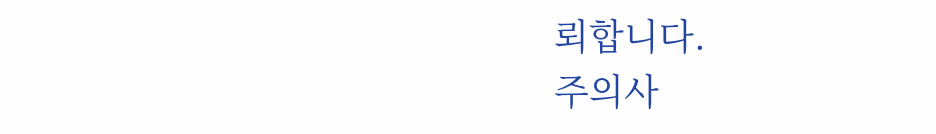뢰합니다.
주의사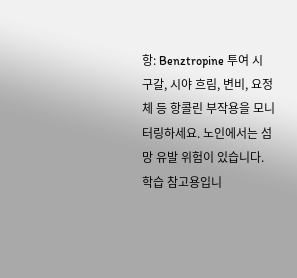항: Benztropine 투여 시 구갈, 시야 흐림, 변비, 요정체 등 항콜린 부작용을 모니터링하세요. 노인에서는 섬망 유발 위험이 있습니다.
학습 참고용입니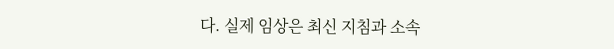다. 실제 임상은 최신 지침과 소속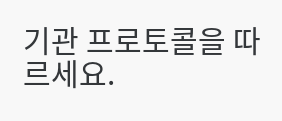기관 프로토콜을 따르세요.